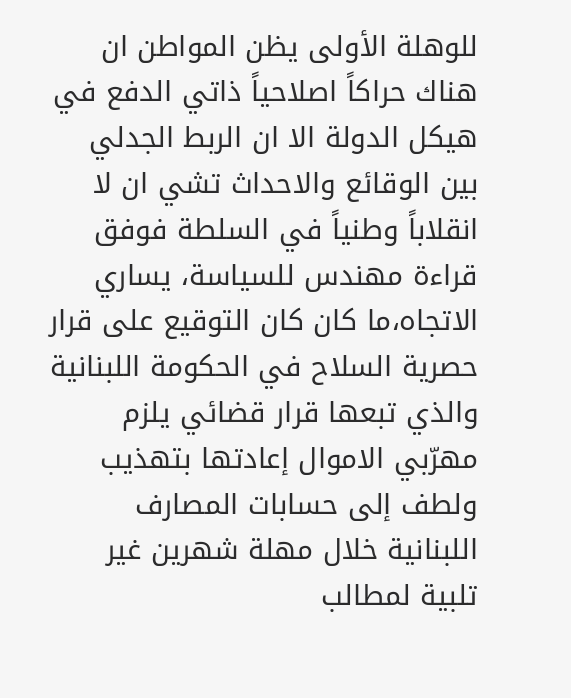للوهلة الأولى يظن المواطن ان هناك حراكاً اصلاحياً ذاتي الدفع في هيكل الدولة الا ان الربط الجدلي بين الوقائع والاحداث تشي ان لا انقلاباً وطنياً في السلطة فوفق قراءة مهندس للسياسة، يساري الاتجاه،ما كان كان التوقيع على قرار حصرية السلاح في الحكومة اللبنانية والذي تبعها قرار قضائي يلزم مهرّبي الاموال إعادتها بتهذيب ولطف إلى حسابات المصارف اللبنانية خلال مهلة شهرين غير تلبية لمطالب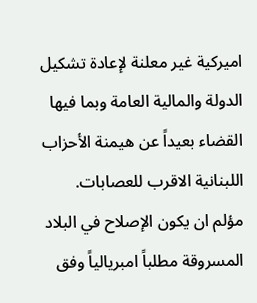اميركية غير معلنة لإعادة تشكيل الدولة والمالية العامة وبما فيها القضاء بعيداً عن هيمنة الأحزاب اللبنانية الاقرب للعصابات.
مؤلم ان يكون الإصلاح في البلاد المسروقة مطلباً امبريالياً وفق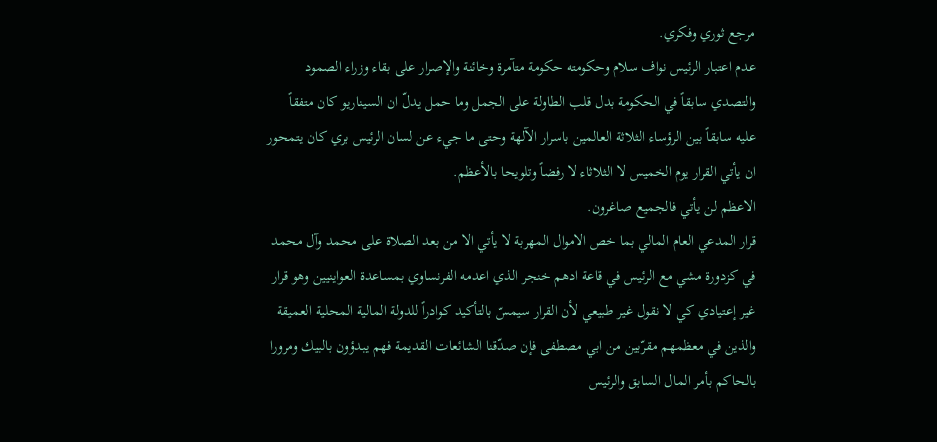مرجع ثوري وفكري.
عدم اعتبار الرئيس نواف سلام وحكومته حكومة متآمرة وخائنة والإصرار على بقاء وزراء الصمود والتصدي سابقاً في الحكومة بدل قلب الطاولة على الجمل وما حمل يدلّ ان السيناريو كان متفقاً عليه سابقاً بين الرؤساء الثلاثة العالمين باسرار الآلهة وحتى ما جيء عن لسان الرئيس بري كان يتمحور ان يأتي القرار يوم الخميس لا الثلاثاء لا رفضاً وتلويحا بالأعظم.
الاعظم لن يأتي فالجميع صاغرون.
قرار المدعي العام المالي بما خص الاموال المهربة لا يأتي الا من بعد الصلاة على محمد وآل محمد في كزدورة مشي مع الرئيس في قاعة ادهم خنجر الذي اعدمه الفرنساوي بمساعدة العواينيين وهو قرار غير إعتيادي كي لا نقول غير طبيعي لأن القرار سيمسّ بالتأكيد كوادراً للدولة المالية المحلية العميقة والذين في معظمهم مقرّبين من ابي مصطفى فإن صدّقنا الشائعات القديمة فهم يبدؤون بالبيك ومرورا بالحاكم بأمر المال السابق والرئيس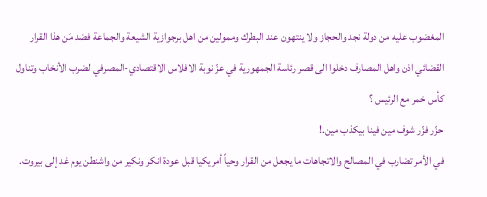المغضوب عليه من دولة نجد والحجاز ولا ينتهون عند البطرك وممولين من اهل برجوازية الشيعة والجماعة فضد مَن هذا القرار القضائي اذن واهل المصارف دخلوا الى قصر رئاسة الجمهورية في عزّ نوبة الافلاس الاقتصادي-المصرفي لضرب الأنخاب وتناول كأس خمر مع الرئيس ؟
حزّر فزّر شوف مين فينا بيكذب مين.!
في الأمر تضارب في المصالح والاتجاهات ما يجعل من القرار وحياً أمريكيا قبل عودة انكر ونكير من واشنطن يوم غد إلى بيروت.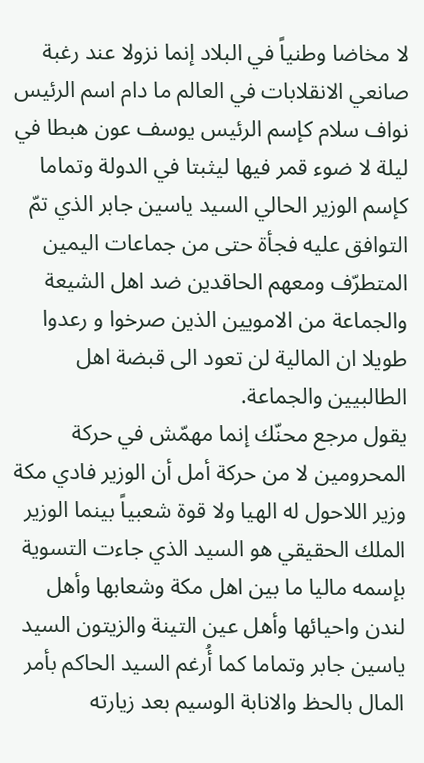لا مخاضا وطنياً في البلاد إنما نزولا عند رغبة صانعي الانقلابات في العالم ما دام اسم الرئيس نواف سلام كإسم الرئيس يوسف عون هبطا في ليلة لا ضوء قمر فيها ليثبتا في الدولة وتماما كإسم الوزير الحالي السيد ياسين جابر الذي تمّ التوافق عليه فجأة حتى من جماعات اليمين المتطرّف ومعهم الحاقدين ضد اهل الشيعة والجماعة من الامويين الذين صرخوا و رعدوا طويلا ان المالية لن تعود الى قبضة اهل الطالبيين والجماعة.
يقول مرجع محنّك إنما مهمّش في حركة المحرومين لا من حركة أمل أن الوزير فادي مكة وزير اللاحول له الهيا ولا قوة شعبياً بينما الوزير الملك الحقيقي هو السيد الذي جاءت التسوية بإسمه ماليا ما بين اهل مكة وشعابها وأهل لندن واحيائها وأهل عين التينة والزيتون السيد ياسين جابر وتماما كما أُرغم السيد الحاكم بأمر المال بالحظ والانابة الوسيم بعد زيارته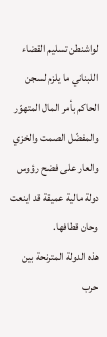لواشنطن تسليم القضاء اللبناني ما يلزم لسجن الحاكم بأمر المال المتهوّر والمفضّل الصمت والخزي والعار على فضح رؤوس دولة مالية عميقة قد اينعت وحان قطافها.
هذه الدولة المترنحة بين حرب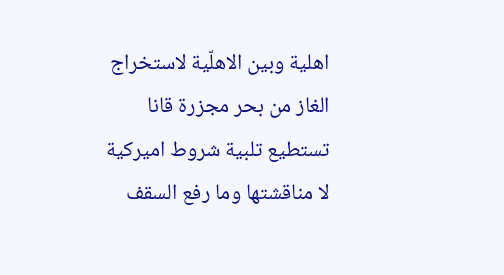اهلية وبين الاهلّية لاستخراج الغاز من بحر مجزرة قانا تستطيع تلبية شروط اميركية لا مناقشتها وما رفع السقف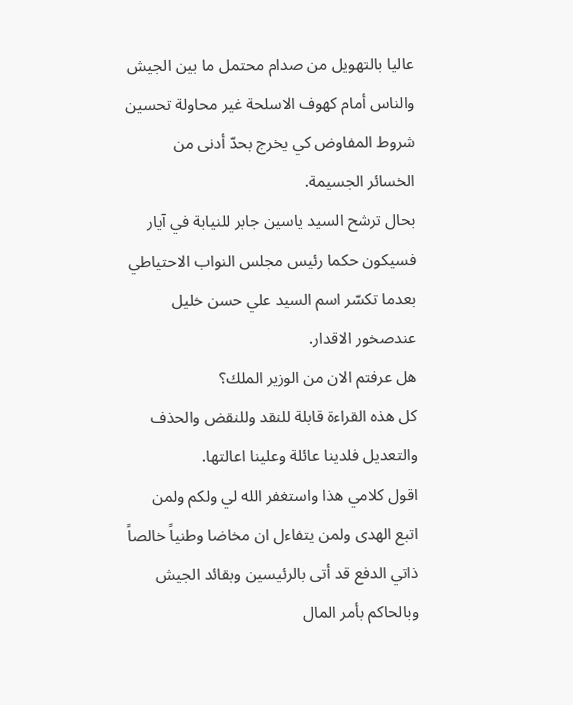عاليا بالتهويل من صدام محتمل ما بين الجيش والناس أمام كهوف الاسلحة غير محاولة تحسين شروط المفاوض كي يخرج بحدّ أدنى من الخسائر الجسيمة.
بحال ترشح السيد ياسين جابر للنيابة في آيار فسيكون حكما رئيس مجلس النواب الاحتياطي بعدما تكسّر اسم السيد علي حسن خليل عندصخور الاقدار.
هل عرفتم الان من الوزير الملك؟
كل هذه القراءة قابلة للنقد وللنقض والحذف والتعديل فلدينا عائلة وعلينا اعالتها.
اقول كلامي هذا واستغفر الله لي ولكم ولمن اتبع الهدى ولمن يتفاءل ان مخاضا وطنياً خالصاً ذاتي الدفع قد أتى بالرئيسين وبقائد الجيش وبالحاكم بأمر المال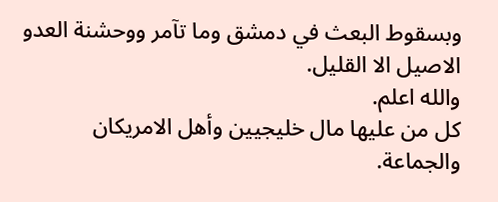وبسقوط البعث في دمشق وما تآمر ووحشنة العدو الاصيل الا القليل.
والله اعلم.
كل من عليها مال خليجيين وأهل الامريكان والجماعة.